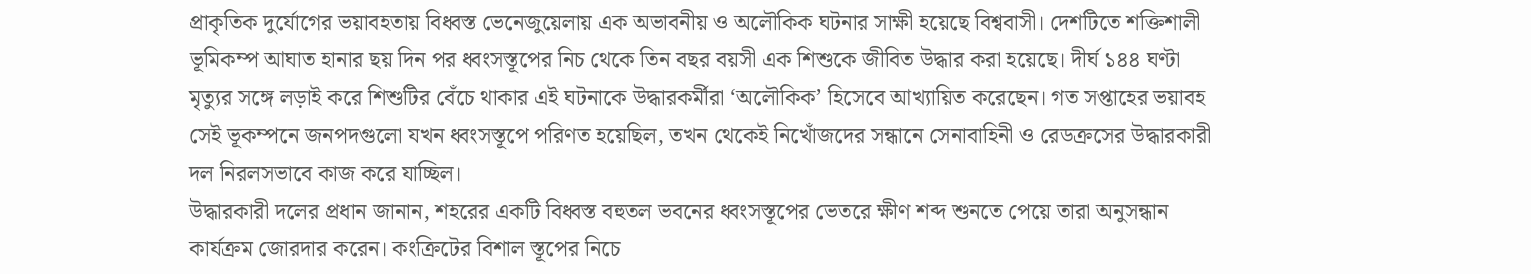প্রাকৃতিক দুর্যোগের ভয়াবহতায় বিধ্বস্ত ভেনেজুয়েলায় এক অভাবনীয় ও অলৌকিক ঘটনার সাক্ষী হয়েছে বিশ্ববাসী। দেশটিতে শক্তিশালী ভূমিকম্প আঘাত হানার ছয় দিন পর ধ্বংসস্তূপের নিচ থেকে তিন বছর বয়সী এক শিশুকে জীবিত উদ্ধার করা হয়েছে। দীর্ঘ ১৪৪ ঘণ্টা মৃত্যুর সঙ্গে লড়াই করে শিশুটির বেঁচে থাকার এই ঘটনাকে উদ্ধারকর্মীরা ‘অলৌকিক’ হিসেবে আখ্যায়িত করেছেন। গত সপ্তাহের ভয়াবহ সেই ভূকম্পনে জনপদগুলো যখন ধ্বংসস্তূপে পরিণত হয়েছিল, তখন থেকেই নিখোঁজদের সন্ধানে সেনাবাহিনী ও রেডক্রসের উদ্ধারকারী দল নিরলসভাবে কাজ করে যাচ্ছিল।
উদ্ধারকারী দলের প্রধান জানান, শহরের একটি বিধ্বস্ত বহুতল ভবনের ধ্বংসস্তূপের ভেতরে ক্ষীণ শব্দ শুনতে পেয়ে তারা অনুসন্ধান কার্যক্রম জোরদার করেন। কংক্রিটের বিশাল স্তূপের নিচে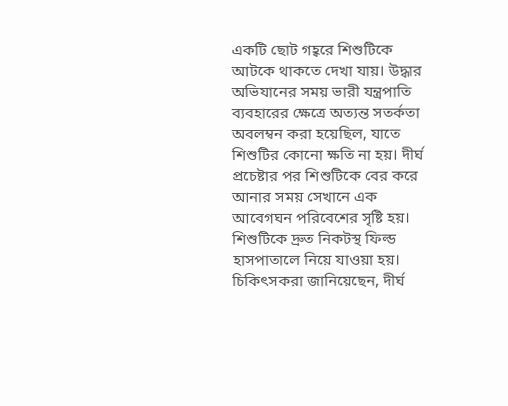একটি ছোট গহ্বরে শিশুটিকে আটকে থাকতে দেখা যায়। উদ্ধার অভিযানের সময় ভারী যন্ত্রপাতি ব্যবহারের ক্ষেত্রে অত্যন্ত সতর্কতা অবলম্বন করা হয়েছিল, যাতে শিশুটির কোনো ক্ষতি না হয়। দীর্ঘ প্রচেষ্টার পর শিশুটিকে বের করে আনার সময় সেখানে এক আবেগঘন পরিবেশের সৃষ্টি হয়। শিশুটিকে দ্রুত নিকটস্থ ফিল্ড হাসপাতালে নিয়ে যাওয়া হয়। চিকিৎসকরা জানিয়েছেন, দীর্ঘ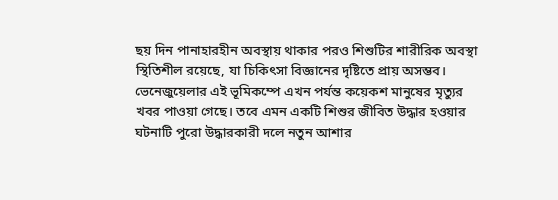ছয় দিন পানাহারহীন অবস্থায় থাকার পরও শিশুটির শারীরিক অবস্থা স্থিতিশীল রয়েছে, যা চিকিৎসা বিজ্ঞানের দৃষ্টিতে প্রায় অসম্ভব।
ভেনেজুয়েলার এই ভূমিকম্পে এখন পর্যন্ত কয়েকশ মানুষের মৃত্যুর খবর পাওয়া গেছে। তবে এমন একটি শিশুর জীবিত উদ্ধার হওয়ার ঘটনাটি পুরো উদ্ধারকারী দলে নতুন আশার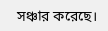সঞ্চার করেছে।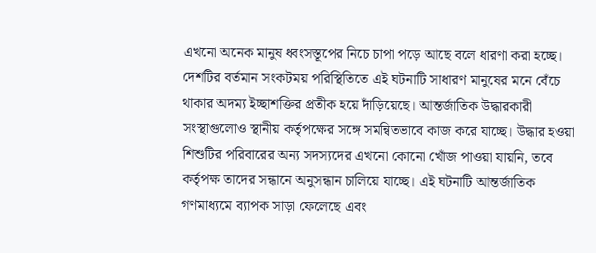এখনো অনেক মানুষ ধ্বংসস্তূপের নিচে চাপা পড়ে আছে বলে ধারণা করা হচ্ছে। দেশটির বর্তমান সংকটময় পরিস্থিতিতে এই ঘটনাটি সাধারণ মানুষের মনে বেঁচে থাকার অদম্য ইচ্ছাশক্তির প্রতীক হয়ে দাঁড়িয়েছে। আন্তর্জাতিক উদ্ধারকারী সংস্থাগুলোও স্থানীয় কর্তৃপক্ষের সঙ্গে সমন্বিতভাবে কাজ করে যাচ্ছে। উদ্ধার হওয়া শিশুটির পরিবারের অন্য সদস্যদের এখনো কোনো খোঁজ পাওয়া যায়নি, তবে কর্তৃপক্ষ তাদের সন্ধানে অনুসন্ধান চালিয়ে যাচ্ছে। এই ঘটনাটি আন্তর্জাতিক গণমাধ্যমে ব্যাপক সাড়া ফেলেছে এবং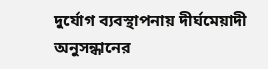দুর্যোগ ব্যবস্থাপনায় দীর্ঘমেয়াদী অনুসন্ধানের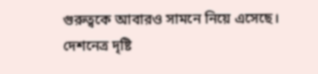গুরুত্বকে আবারও সামনে নিয়ে এসেছে।
দেশনেত্র দৃষ্টি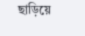ছাড়িয়ে